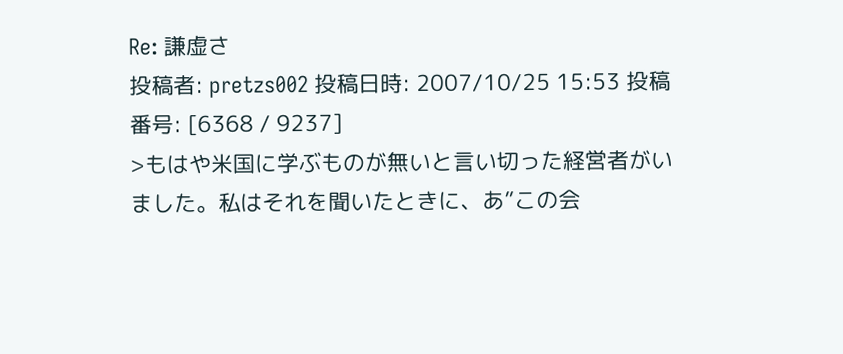Re: 謙虚さ
投稿者: pretzs002 投稿日時: 2007/10/25 15:53 投稿番号: [6368 / 9237]
>もはや米国に学ぶものが無いと言い切った経営者がいました。私はそれを聞いたときに、あ”この会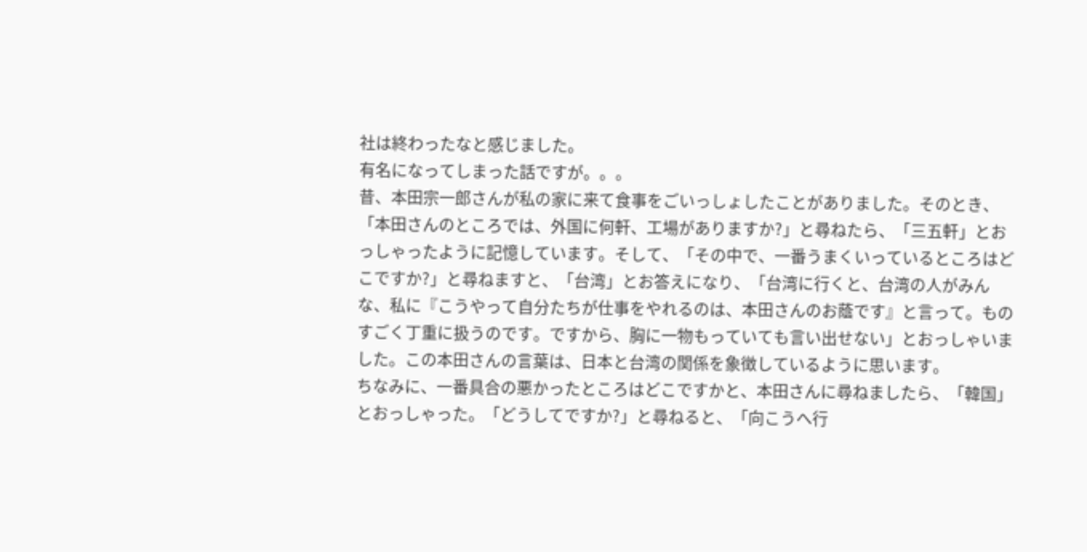社は終わったなと感じました。
有名になってしまった話ですが。。。
昔、本田宗一郎さんが私の家に来て食事をごいっしょしたことがありました。そのとき、「本田さんのところでは、外国に何軒、工場がありますか?」と尋ねたら、「三五軒」とおっしゃったように記憶しています。そして、「その中で、一番うまくいっているところはどこですか?」と尋ねますと、「台湾」とお答えになり、「台湾に行くと、台湾の人がみんな、私に『こうやって自分たちが仕事をやれるのは、本田さんのお蔭です』と言って。ものすごく丁重に扱うのです。ですから、胸に一物もっていても言い出せない」とおっしゃいました。この本田さんの言葉は、日本と台湾の関係を象徴しているように思います。
ちなみに、一番具合の悪かったところはどこですかと、本田さんに尋ねましたら、「韓国」とおっしゃった。「どうしてですか?」と尋ねると、「向こうへ行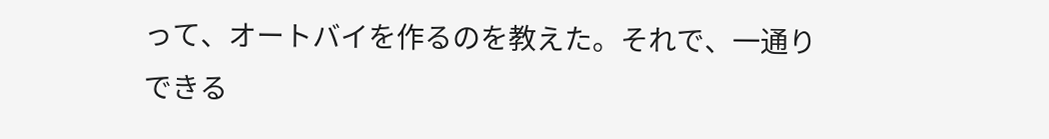って、オートバイを作るのを教えた。それで、一通りできる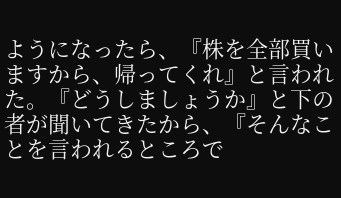ようになったら、『株を全部買いますから、帰ってくれ』と言われた。『どうしましょうか』と下の者が聞いてきたから、『そんなことを言われるところで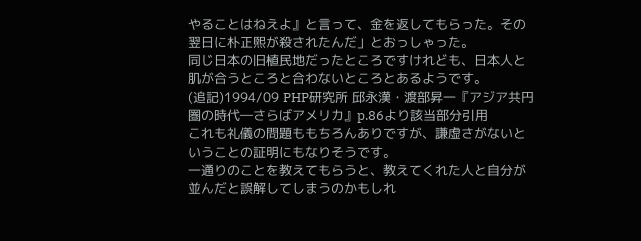やることはねえよ』と言って、金を返してもらった。その翌日に朴正煕が殺されたんだ」とおっしゃった。
同じ日本の旧植民地だったところですけれども、日本人と肌が合うところと合わないところとあるようです。
(追記)1994/09 PHP研究所 邱永漢・渡部昇一『アジア共円圏の時代―さらばアメリカ』p.86より該当部分引用
これも礼儀の問題ももちろんありですが、謙虚さがないということの証明にもなりそうです。
一通りのことを教えてもらうと、教えてくれた人と自分が並んだと誤解してしまうのかもしれ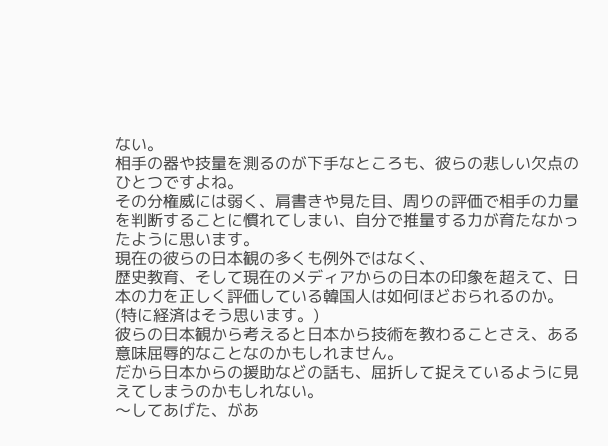ない。
相手の器や技量を測るのが下手なところも、彼らの悲しい欠点のひとつですよね。
その分権威には弱く、肩書きや見た目、周りの評価で相手の力量を判断することに慣れてしまい、自分で推量する力が育たなかったように思います。
現在の彼らの日本観の多くも例外ではなく、
歴史教育、そして現在のメディアからの日本の印象を超えて、日本の力を正しく評価している韓国人は如何ほどおられるのか。
(特に経済はそう思います。)
彼らの日本観から考えると日本から技術を教わることさえ、ある意味屈辱的なことなのかもしれません。
だから日本からの援助などの話も、屈折して捉えているように見えてしまうのかもしれない。
〜してあげた、があ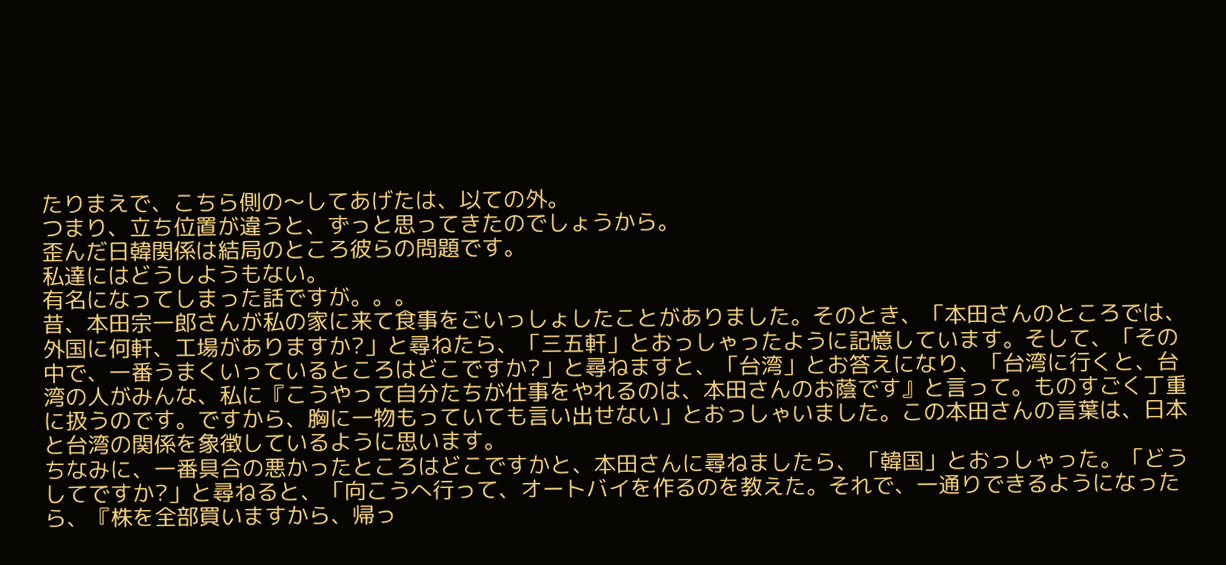たりまえで、こちら側の〜してあげたは、以ての外。
つまり、立ち位置が違うと、ずっと思ってきたのでしょうから。
歪んだ日韓関係は結局のところ彼らの問題です。
私達にはどうしようもない。
有名になってしまった話ですが。。。
昔、本田宗一郎さんが私の家に来て食事をごいっしょしたことがありました。そのとき、「本田さんのところでは、外国に何軒、工場がありますか?」と尋ねたら、「三五軒」とおっしゃったように記憶しています。そして、「その中で、一番うまくいっているところはどこですか?」と尋ねますと、「台湾」とお答えになり、「台湾に行くと、台湾の人がみんな、私に『こうやって自分たちが仕事をやれるのは、本田さんのお蔭です』と言って。ものすごく丁重に扱うのです。ですから、胸に一物もっていても言い出せない」とおっしゃいました。この本田さんの言葉は、日本と台湾の関係を象徴しているように思います。
ちなみに、一番具合の悪かったところはどこですかと、本田さんに尋ねましたら、「韓国」とおっしゃった。「どうしてですか?」と尋ねると、「向こうへ行って、オートバイを作るのを教えた。それで、一通りできるようになったら、『株を全部買いますから、帰っ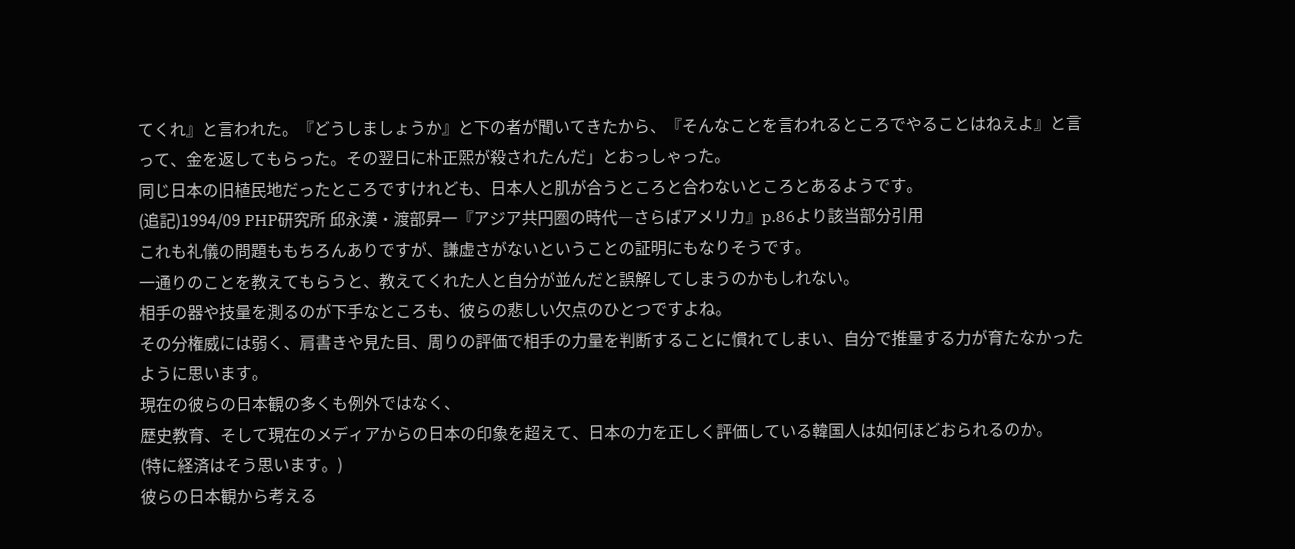てくれ』と言われた。『どうしましょうか』と下の者が聞いてきたから、『そんなことを言われるところでやることはねえよ』と言って、金を返してもらった。その翌日に朴正煕が殺されたんだ」とおっしゃった。
同じ日本の旧植民地だったところですけれども、日本人と肌が合うところと合わないところとあるようです。
(追記)1994/09 PHP研究所 邱永漢・渡部昇一『アジア共円圏の時代―さらばアメリカ』p.86より該当部分引用
これも礼儀の問題ももちろんありですが、謙虚さがないということの証明にもなりそうです。
一通りのことを教えてもらうと、教えてくれた人と自分が並んだと誤解してしまうのかもしれない。
相手の器や技量を測るのが下手なところも、彼らの悲しい欠点のひとつですよね。
その分権威には弱く、肩書きや見た目、周りの評価で相手の力量を判断することに慣れてしまい、自分で推量する力が育たなかったように思います。
現在の彼らの日本観の多くも例外ではなく、
歴史教育、そして現在のメディアからの日本の印象を超えて、日本の力を正しく評価している韓国人は如何ほどおられるのか。
(特に経済はそう思います。)
彼らの日本観から考える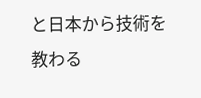と日本から技術を教わる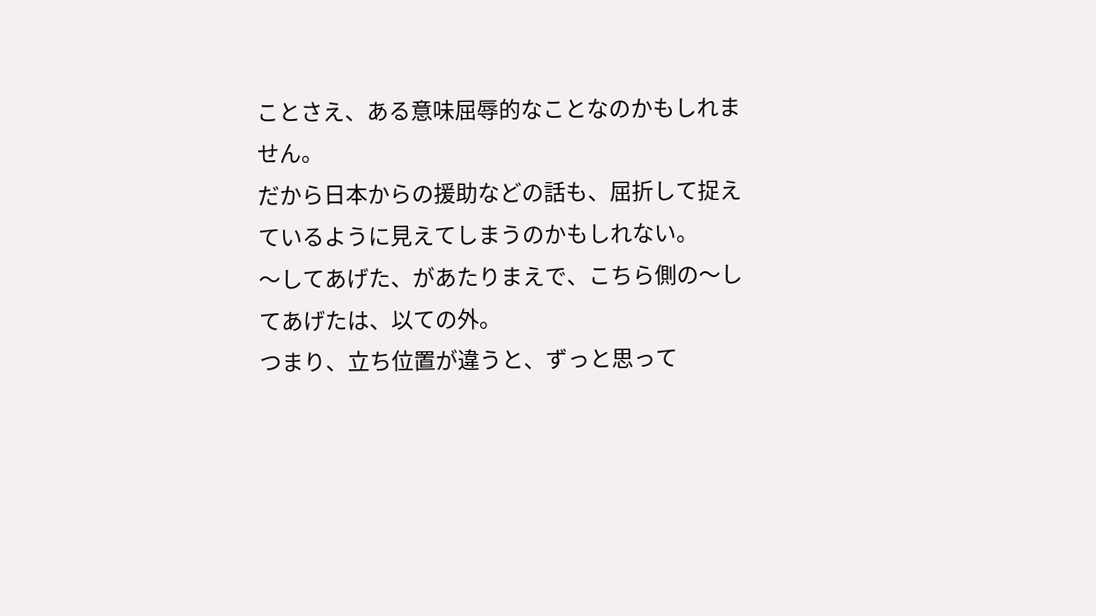ことさえ、ある意味屈辱的なことなのかもしれません。
だから日本からの援助などの話も、屈折して捉えているように見えてしまうのかもしれない。
〜してあげた、があたりまえで、こちら側の〜してあげたは、以ての外。
つまり、立ち位置が違うと、ずっと思って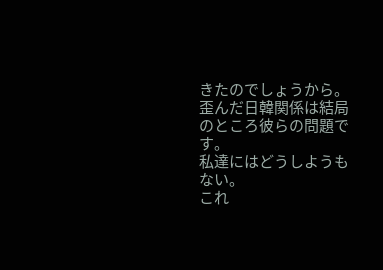きたのでしょうから。
歪んだ日韓関係は結局のところ彼らの問題です。
私達にはどうしようもない。
これ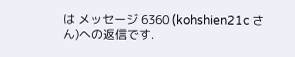は メッセージ 6360 (kohshien21c さん)への返信です.